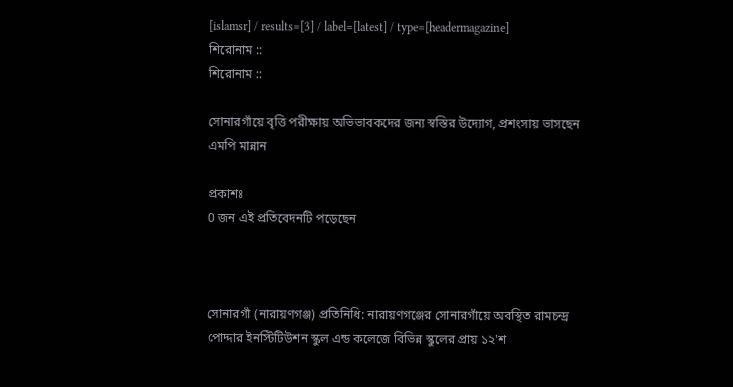[islamsr] / results=[3] / label=[latest] / type=[headermagazine]
শিরোনাম ::
শিরোনাম ::

সোনারগাঁয়ে বৃত্তি পরীক্ষায় অভিভাবকদের জন্য স্বস্তির উদ্যোগ, প্রশংসায় ভাসছেন এমপি মান্নান

প্রকাশঃ
0 জন এই প্রতিবেদনটি পড়েছেন



সোনারগাঁ (নারায়ণগঞ্জ) প্রতিনিধি: নারায়ণগঞ্জের সোনারগাঁয়ে অবস্থিত রামচন্দ্র পোদ্দার ইনস্টিটিউশন স্কুল এন্ড কলেজে বিভিন্ন স্কুলের প্রায় ১২'শ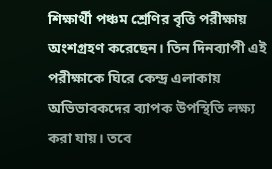শিক্ষার্থী পঞ্চম শ্রেণির বৃত্তি পরীক্ষায় অংশগ্রহণ করেছেন। তিন দিনব্যাপী এই পরীক্ষাকে ঘিরে কেন্দ্র এলাকায় অভিভাবকদের ব্যাপক উপস্থিতি লক্ষ্য করা যায়। তবে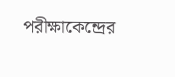পরীক্ষাকেন্দ্রের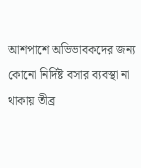আশপাশে অভিভাবকদের জন্য কোনো নির্দিষ্ট বসার ব্যবস্থা না থাকায় তীব্র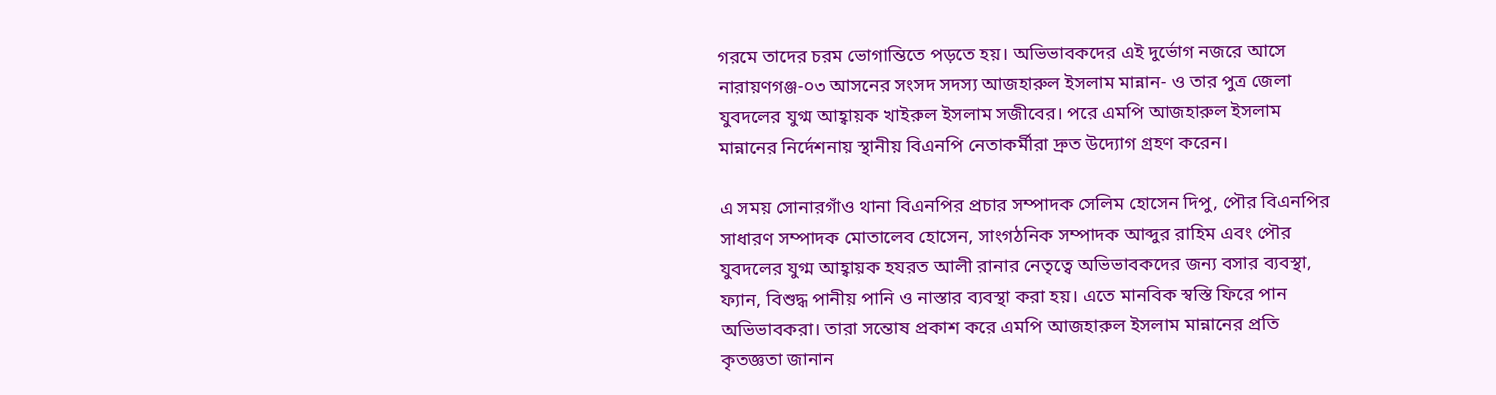গরমে তাদের চরম ভোগান্তিতে পড়তে হয়। অভিভাবকদের এই দুর্ভোগ নজরে আসে নারায়ণগঞ্জ-০৩ আসনের সংসদ সদস্য আজহারুল ইসলাম মান্নান- ও তার পুত্র জেলা যুবদলের যুগ্ম আহ্বায়ক খাইরুল ইসলাম সজীবের। পরে এমপি আজহারুল ইসলাম মান্নানের নির্দেশনায় স্থানীয় বিএনপি নেতাকর্মীরা দ্রুত উদ্যোগ গ্রহণ করেন।

এ সময় সোনারগাঁও থানা বিএনপির প্রচার সম্পাদক সেলিম হোসেন দিপু, পৌর বিএনপির সাধারণ সম্পাদক মোতালেব হোসেন, সাংগঠনিক সম্পাদক আব্দুর রাহিম এবং পৌর যুবদলের যুগ্ম আহ্বায়ক হযরত আলী রানার নেতৃত্বে অভিভাবকদের জন্য বসার ব্যবস্থা, ফ্যান, বিশুদ্ধ পানীয় পানি ও নাস্তার ব্যবস্থা করা হয়। এতে মানবিক স্বস্তি ফিরে পান অভিভাবকরা। তারা সন্তোষ প্রকাশ করে এমপি আজহারুল ইসলাম মান্নানের প্রতি কৃতজ্ঞতা জানান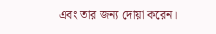এবং তার জন্য দোয়া করেন।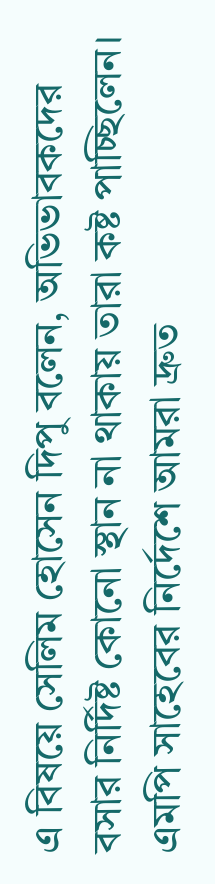এ বিষয়ে সেলিম হোসেন দিপু বলেন, অভিভাবকদের বসার নির্দিষ্ট কোনো স্থান না থাকায় তারা কষ্ট পাচ্ছিলেন। এমপি সাহেবের নির্দেশে আমরা দ্রুত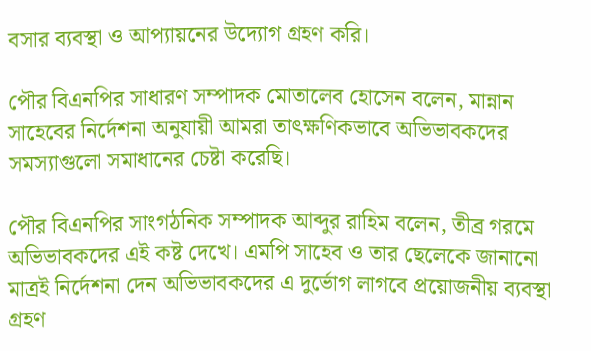বসার ব্যবস্থা ও আপ্যায়নের উদ্যোগ গ্রহণ করি।

পৌর বিএনপির সাধারণ সম্পাদক মোতালেব হোসেন বলেন, মান্নান সাহেবের নির্দেশনা অনুযায়ী আমরা তাৎক্ষণিকভাবে অভিভাবকদের সমস্যাগুলো সমাধানের চেষ্টা করেছি।

পৌর বিএনপির সাংগঠনিক সম্পাদক আব্দুর রাহিম বলেন, তীব্র গরমে অভিভাবকদের এই কষ্ট দেখে। এমপি সাহেব ও তার ছেলেকে জানানো মাত্রই নির্দেশনা দেন অভিভাবকদের এ দুর্ভোগ লাগবে প্রয়োজনীয় ব্যবস্থা গ্রহণ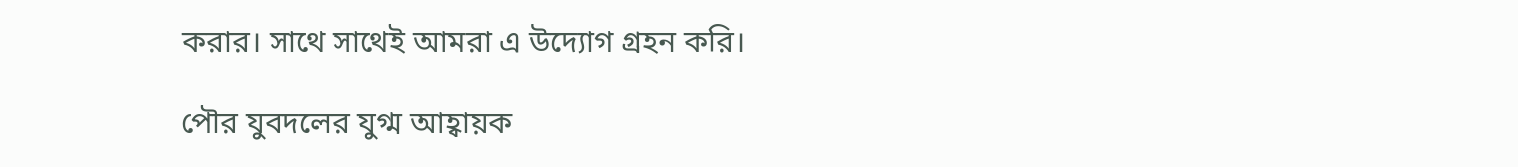করার। সাথে সাথেই আমরা এ উদ্যোগ গ্রহন করি।

পৌর যুবদলের যুগ্ম আহ্বায়ক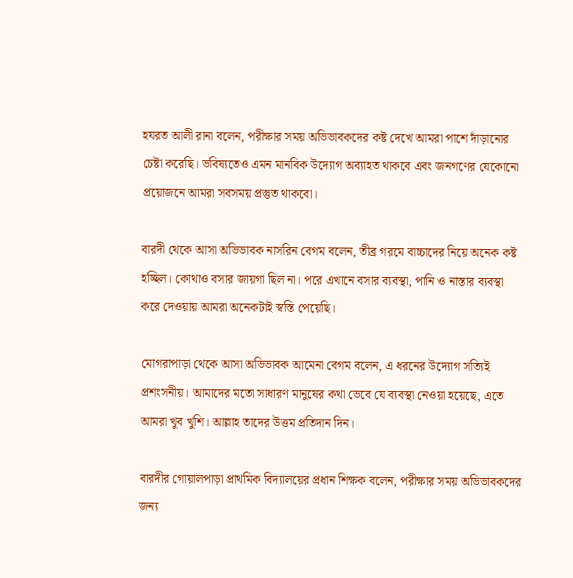হযরত আলী রানা বলেন, পরীক্ষার সময় অভিভাবকদের কষ্ট দেখে আমরা পাশে দাঁড়ানোর চেষ্টা করেছি। ভবিষ্যতেও এমন মানবিক উদ্যোগ অব্যাহত থাকবে এবং জনগণের যেকোনো প্রয়োজনে আমরা সবসময় প্রস্তুত থাকবো।

বারদী থেকে আসা অভিভাবক নাসরিন বেগম বলেন, তীব্র গরমে বাচ্চাদের নিয়ে অনেক কষ্ট হচ্ছিল। কোথাও বসার জায়গা ছিল না। পরে এখানে বসার ব্যবস্থা, পানি ও নাস্তার ব্যবস্থা করে দেওয়ায় আমরা অনেকটাই স্বস্তি পেয়েছি।

মোগরাপাড়া থেকে আসা অভিভাবক আমেনা বেগম বলেন, এ ধরনের উদ্যোগ সত্যিই প্রশংসনীয়। আমাদের মতো সাধারণ মানুষের কথা ভেবে যে ব্যবস্থা নেওয়া হয়েছে, এতে আমরা খুব খুশি। আল্লাহ তাদের উত্তম প্রতিদান দিন।

বারদীর গোয়ালপাড়া প্রাথমিক বিদ্যালয়ের প্রধান শিক্ষক বলেন, পরীক্ষার সময় অভিভাবকদের জন্য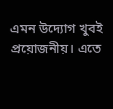এমন উদ্যোগ খুবই প্রয়োজনীয়। এতে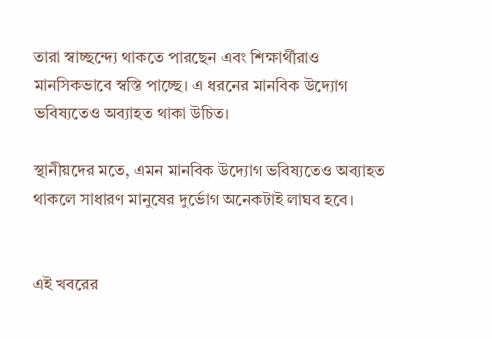তারা স্বাচ্ছন্দ্যে থাকতে পারছেন এবং শিক্ষার্থীরাও মানসিকভাবে স্বস্তি পাচ্ছে। এ ধরনের মানবিক উদ্যোগ ভবিষ্যতেও অব্যাহত থাকা উচিত।

স্থানীয়দের মতে, এমন মানবিক উদ্যোগ ভবিষ্যতেও অব্যাহত থাকলে সাধারণ মানুষের দুর্ভোগ অনেকটাই লাঘব হবে।


এই খবরের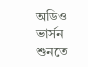অডিও ভার্সন শুনতে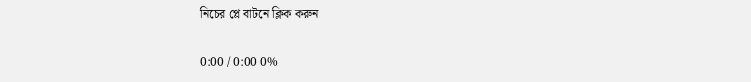নিচের প্লে বাটনে ক্লিক করুন

0:00 / 0:00 0%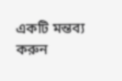একটি মন্তব্য করুন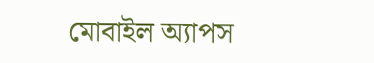মোবাইল অ্যাপস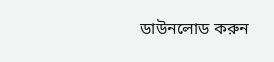ডাউনলোড করুন